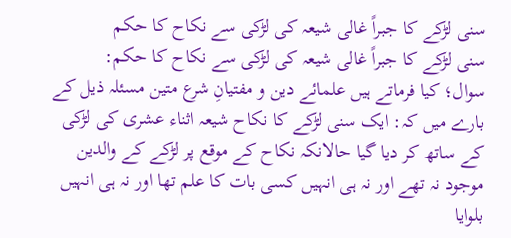سنی لڑکے کا جبراً غالی شیعہ کی لڑکی سے نکاح کا حکم
سنی لڑکے کا جبراً غالی شیعہ کی لڑکی سے نکاح کا حکم:
سوال؛ کیا فرماتے ہیں علمائے دین و مفتیانِ شرع متین مسئلہ ذیل کے بارے میں کہ: ایک سنی لڑکے کا نکاح شیعہ اثناء عشری کی لڑکی کے ساتھ کر دیا گیا حالانکہ نکاح کے موقع پر لڑکے کے والدین موجود نہ تھے اور نہ ہی انہیں کسی بات کا علم تھا اور نہ ہی انہیں بلوایا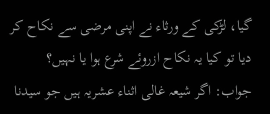گیا، لڑکی کے ورثاء نے اپنی مرضی سے نکاح کر دیا تو کیا یہ نکاح ازروئے شرع ہوا یا نہیں؟
جواب: اگر شیعہ غالی اثناء عشریہ ہیں جو سیدنا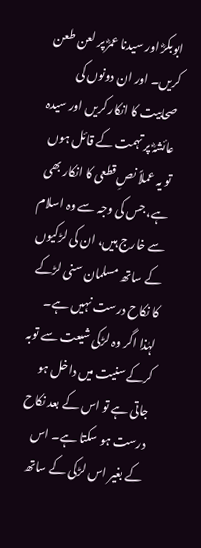ابوبکرؓ اور سیدنا عمرؓ پر لعن طعن کریں۔ اور ان دونوں کی صحابیت کا انکار کریں اور سیدہ عائشہؓ پر تہمت کے قائل ہوں تو یہ عملاً نصِ قطعی کا انکار بھی ہے، جس کی وجہ سے وہ اسلام سے خارج ہیں، ان کی لڑکیوں کے ساتھ مسلمان سنی لڑکے کا نکاح درست نہیں ہے۔
لہٰذا اگر وہ لڑکی شیعت سے توبہ کرکے سنیت میں داخل ہو جاتی ہے تو اس کے بعد نکاح درست ہو سکتا ہے۔ اس کے بغیر اس لڑکی کے ساتھ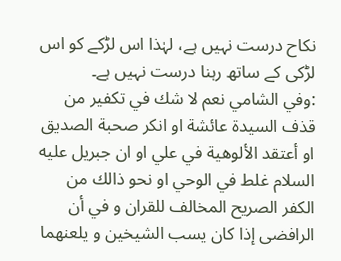نکاح درست نہیں ہے، لہٰذا اس لڑکے کو اس لڑکی کے ساتھ رہنا درست نہیں ہے۔
:وفي الشامي نعم لا شك في تكفير من قذف السيدة عائشة او انكر صحبة الصديق او أعتقد الألوهية في علي او ان جبريل عليه السلام غلط في الوحي او نحو ذالك من الكفر الصريح المخالف للقران و في أن الرافضى إذا كان يسب الشيخين و يلعنهما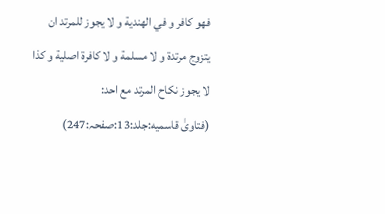فهو كافر و في الهندية و لا يجوز للمرتد ان يتزوج مرتدة و لا مسلمة و لا كافرة اصلية و كذا لا يجوز نكاح المرتد مع احد:
(فتاویٰ قاسمیه:جلد:13:صفحہ:247)